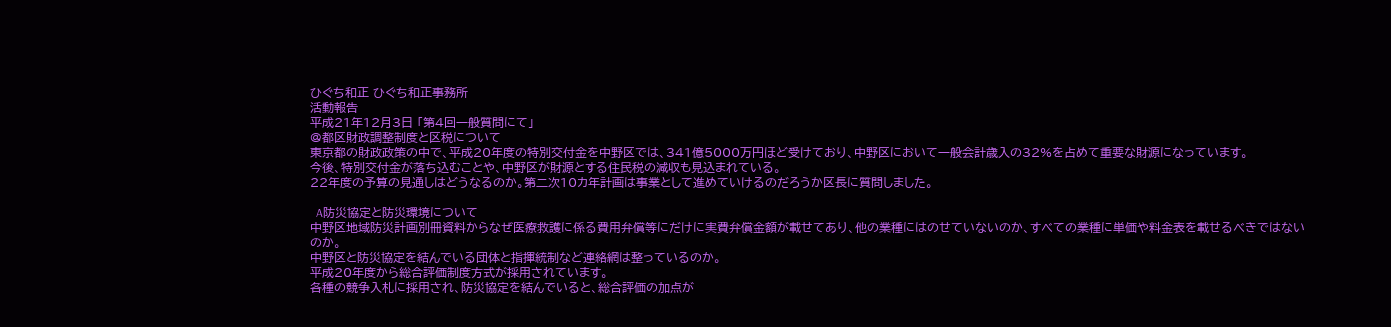ひぐち和正 ひぐち和正事務所
活動報告
平成21年12月3日 「第4回一般質問にて」
@都区財政調整制度と区税について
東京都の財政政策の中で、平成20年度の特別交付金を中野区では、341億5000万円ほど受けており、中野区において一般会計歳入の32%を占めて重要な財源になっています。
今後、特別交付金が落ち込むことや、中野区が財源とする住民税の減収も見込まれている。
22年度の予算の見通しはどうなるのか。第二次10カ年計画は事業として進めていけるのだろうか区長に質問しました。

  A防災協定と防災環境について
中野区地域防災計画別冊資料からなぜ医療救護に係る費用弁償等にだけに実費弁償金額が載せてあり、他の業種にはのせていないのか、すべての業種に単価や料金表を載せるべきではないのか。
中野区と防災協定を結んでいる団体と指揮統制など連絡網は整っているのか。
平成20年度から総合評価制度方式が採用されています。
各種の競争入札に採用され、防災協定を結んでいると、総合評価の加点が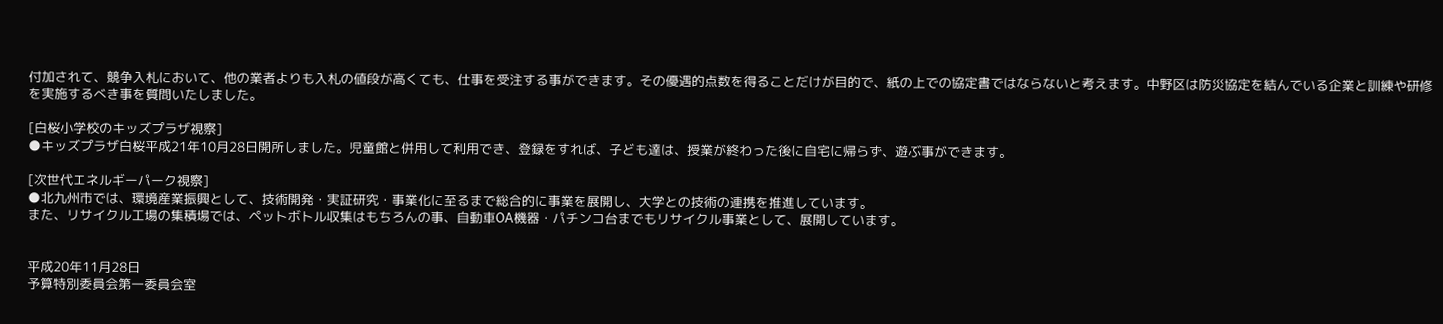付加されて、競争入札において、他の業者よりも入札の値段が高くても、仕事を受注する事ができます。その優遇的点数を得ることだけが目的で、紙の上での協定書ではならないと考えます。中野区は防災協定を結んでいる企業と訓練や研修を実施するべき事を質問いたしました。

[白桜小学校のキッズプラザ視察]
●キッズプラザ白桜平成21年10月28日開所しました。児童館と併用して利用でき、登録をすれば、子ども達は、授業が終わった後に自宅に帰らず、遊ぶ事ができます。

[次世代エネルギーパーク視察]
●北九州市では、環境産業振興として、技術開発・実証研究・事業化に至るまで総合的に事業を展開し、大学との技術の連携を推進しています。
また、リサイクル工場の集積場では、ペットボトル収集はもちろんの事、自動車OA機器・パチンコ台までもリサイクル事業として、展開しています。


平成20年11月28日
予算特別委員会第一委員会室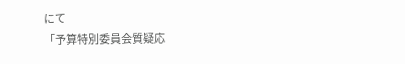にて
「予算特別委員会質疑応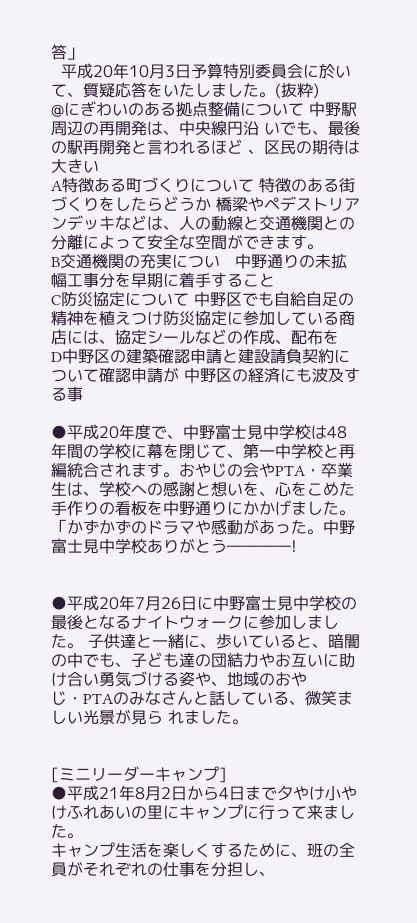答」
  平成20年10月3日予算特別委員会に於いて、質疑応答をいたしました。(抜粋)
@にぎわいのある拠点整備について 中野駅周辺の再開発は、中央線円沿 いでも、最後の駅再開発と言われるほど 、区民の期待は大きい
A特徴ある町づくりについて 特徴のある街づくりをしたらどうか 橋梁やペデストリアンデッキなどは、人の動線と交通機関との分離によって安全な空間ができます。
B交通機関の充実につい   中野通りの未拡幅工事分を早期に着手すること
C防災協定について 中野区でも自給自足の精神を植えつけ防災協定に参加している商店には、協定シールなどの作成、配布を
D中野区の建築確認申請と建設請負契約について確認申請が 中野区の経済にも波及する事

●平成20年度で、中野富士見中学校は48年間の学校に幕を閉じて、第一中学校と再編統合されます。おやじの会やPTA・卒業生は、学校への感謝と想いを、心をこめた手作りの看板を中野通りにかかげました。「かずかずのドラマや感動があった。中野富士見中学校ありがとう――――!


●平成20年7月26日に中野富士見中学校の最後となるナイトウォークに参加しました。 子供達と一緒に、歩いていると、暗闇の中でも、子ども達の団結力やお互いに助け合い勇気づける姿や、地域のおやじ・PTAのみなさんと話している、微笑ましい光景が見ら れました。


[ミニリーダーキャンプ]
●平成21年8月2日から4日まで夕やけ小やけふれあいの里にキャンプに行って来ました。
キャンプ生活を楽しくするために、班の全員がそれぞれの仕事を分担し、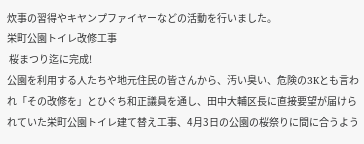炊事の習得やキヤンプファイヤーなどの活動を行いました。
栄町公園トイレ改修工事
 桜まつり迄に完成!
公園を利用する人たちや地元住民の皆さんから、汚い臭い、危険の3Kとも言われ「その改修を」とひぐち和正議員を通し、田中大輔区長に直接要望が届けられていた栄町公園トイレ建て替え工事、4月3日の公園の桜祭りに間に合うよう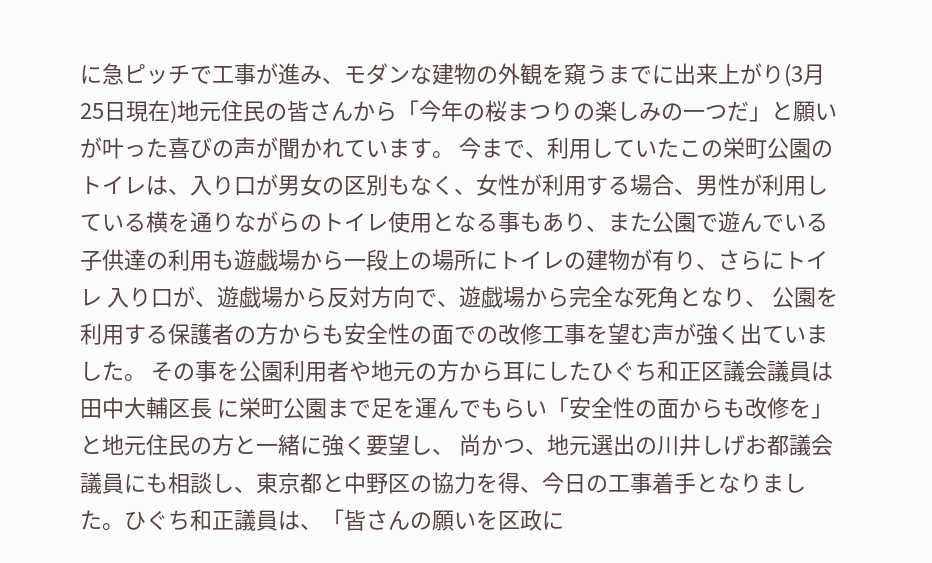に急ピッチで工事が進み、モダンな建物の外観を窺うまでに出来上がり(3月25日現在)地元住民の皆さんから「今年の桜まつりの楽しみの一つだ」と願いが叶った喜びの声が聞かれています。 今まで、利用していたこの栄町公園のトイレは、入り口が男女の区別もなく、女性が利用する場合、男性が利用している横を通りながらのトイレ使用となる事もあり、また公園で遊んでいる子供達の利用も遊戯場から一段上の場所にトイレの建物が有り、さらにトイレ 入り口が、遊戯場から反対方向で、遊戯場から完全な死角となり、 公園を利用する保護者の方からも安全性の面での改修工事を望む声が強く出ていました。 その事を公園利用者や地元の方から耳にしたひぐち和正区議会議員は田中大輔区長 に栄町公園まで足を運んでもらい「安全性の面からも改修を」 と地元住民の方と一緒に強く要望し、 尚かつ、地元選出の川井しげお都議会議員にも相談し、東京都と中野区の協力を得、今日の工事着手となりました。ひぐち和正議員は、「皆さんの願いを区政に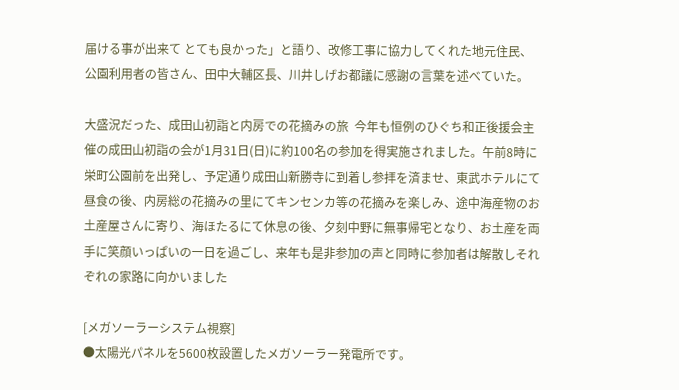届ける事が出来て とても良かった」と語り、改修工事に協力してくれた地元住民、公園利用者の皆さん、田中大輔区長、川井しげお都議に感謝の言葉を述べていた。

大盛況だった、成田山初詣と内房での花摘みの旅  今年も恒例のひぐち和正後援会主催の成田山初詣の会が1月31日(日)に約100名の参加を得実施されました。午前8時に栄町公園前を出発し、予定通り成田山新勝寺に到着し参拝を済ませ、東武ホテルにて昼食の後、内房総の花摘みの里にてキンセンカ等の花摘みを楽しみ、途中海産物のお土産屋さんに寄り、海ほたるにて休息の後、夕刻中野に無事帰宅となり、お土産を両手に笑顔いっぱいの一日を過ごし、来年も是非参加の声と同時に参加者は解散しそれぞれの家路に向かいました

[メガソーラーシステム視察]
●太陽光パネルを5600枚設置したメガソーラー発電所です。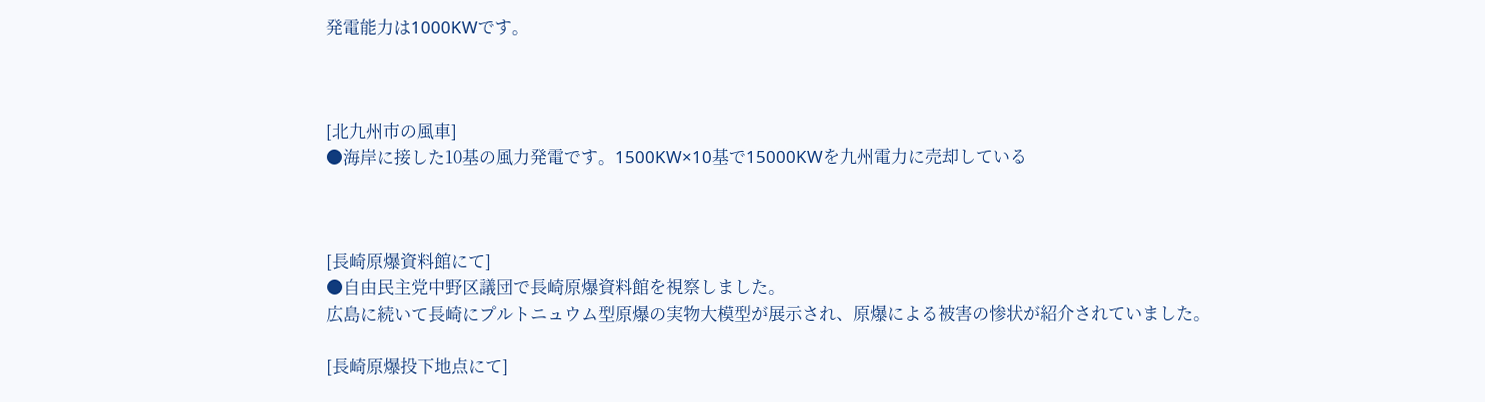発電能力は1000KWです。



[北九州市の風車]
●海岸に接した10基の風力発電です。1500KW×10基で15000KWを九州電力に売却している



[長崎原爆資料館にて]
●自由民主党中野区議団で長崎原爆資料館を視察しました。
広島に続いて長崎にプルトニュウム型原爆の実物大模型が展示され、原爆による被害の惨状が紹介されていました。

[長崎原爆投下地点にて]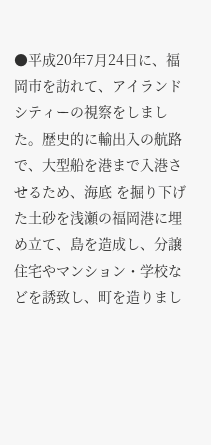●平成20年7月24日に、福岡市を訪れて、アイランドシティーの視察をしました。歴史的に輸出入の航路で、大型船を港まで入港させるため、海底 を掘り下げた土砂を浅瀬の福岡港に埋め立て、島を造成し、分譲住宅やマンション・学校などを誘致し、町を造りまし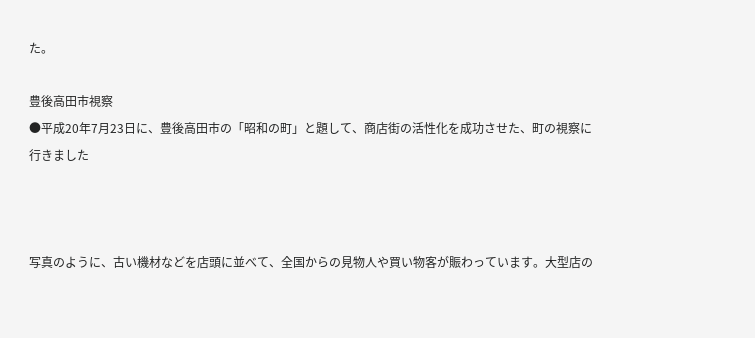た。

豊後高田市視察
●平成20年7月23日に、豊後高田市の「昭和の町」と題して、商店街の活性化を成功させた、町の視察に行きました



写真のように、古い機材などを店頭に並べて、全国からの見物人や買い物客が賑わっています。大型店の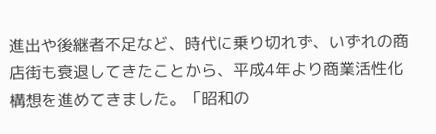進出や後継者不足など、時代に乗り切れず、いずれの商店街も衰退してきたことから、平成4年より商業活性化構想を進めてきました。「昭和の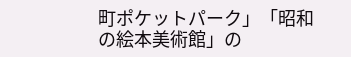町ポケットパーク」「昭和の絵本美術館」の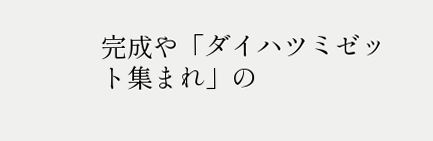完成や「ダイハツミゼット集まれ」の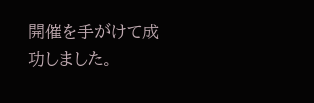開催を手がけて成功しました。